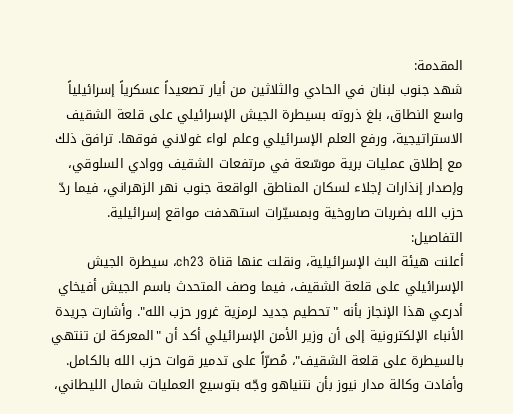المقدمة:
شهد جنوب لبنان في الحادي والثلاثين من أيار تصعيداً عسكرياً إسرائيلياً واسع النطاق، بلغ ذروته بسيطرة الجيش الإسرائيلي على قلعة الشقيف الاستراتيجية، ورفع العلم الإسرائيلي وعلم لواء غولاني فوقها. ترافق ذلك مع إطلاق عمليات برية موسّعة في مرتفعات الشقيف ووادي السلوقي، وإصدار إنذارات إجلاء لسكان المناطق الواقعة جنوب نهر الزهراني، فيما ردّ حزب الله بضربات صاروخية وبمسيّرات استهدفت مواقع إسرائيلية.
التفاصيل:
أعلنت هيئة البث الإسرائيلية، ونقلت عنها قناة ch23، سيطرة الجيش الإسرائيلي على قلعة الشقيف، فيما وصف المتحدث باسم الجيش أفيخاي أدرعي هذا الإنجاز بأنه "تحطيم جديد لرمزية غرور حزب الله". وأشارت جريدة الأنباء الإلكترونية إلى أن وزير الأمن الإسرائيلي أكد أن "المعركة لن تنتهي بالسيطرة على قلعة الشقيف"، مُصرّاً على تدمير قوات حزب الله بالكامل. وأفادت وكالة مدار نيوز بأن نتنياهو وجّه بتوسيع العمليات شمال الليطاني،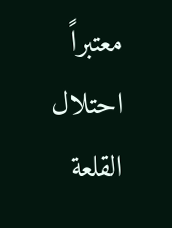معتبراً احتلال القلعة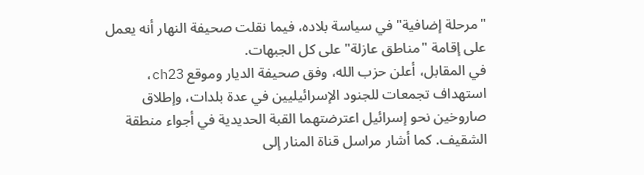"مرحلة إضافية" في سياسة بلاده، فيما نقلت صحيفة النهار أنه يعمل على إقامة "مناطق عازلة" على كل الجبهات.
في المقابل، أعلن حزب الله، وفق صحيفة الديار وموقع ch23، استهداف تجمعات للجنود الإسرائيليين في عدة بلدات، وإطلاق صاروخين نحو إسرائيل اعترضتهما القبة الحديدية في أجواء منطقة الشقيف. كما أشار مراسل قناة المنار إلى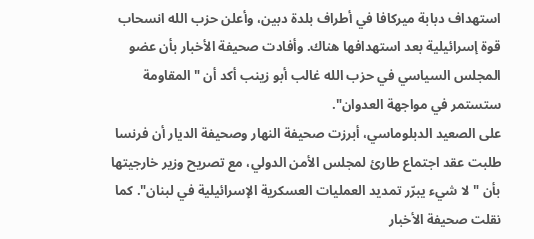استهداف دبابة ميركافا في أطراف بلدة دبين، وأعلن حزب الله انسحاب قوة إسرائيلية بعد استهدافها هناك. وأفادت صحيفة الأخبار بأن عضو المجلس السياسي في حزب الله غالب أبو زينب أكد أن "المقاومة ستستمر في مواجهة العدوان".
على الصعيد الدبلوماسي، أبرزت صحيفة النهار وصحيفة الديار أن فرنسا طلبت عقد اجتماع طارئ لمجلس الأمن الدولي، مع تصريح وزير خارجيتها بأن "لا شيء يبرّر تمديد العمليات العسكرية الإسرائيلية في لبنان". كما نقلت صحيفة الأخبار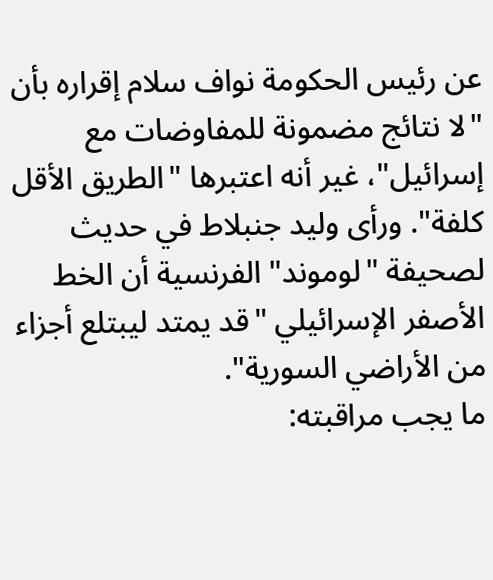عن رئيس الحكومة نواف سلام إقراره بأن "لا نتائج مضمونة للمفاوضات مع إسرائيل"، غير أنه اعتبرها "الطريق الأقل كلفة". ورأى وليد جنبلاط في حديث لصحيفة "لوموند" الفرنسية أن الخط الأصفر الإسرائيلي "قد يمتد ليبتلع أجزاء من الأراضي السورية".
ما يجب مراقبته: